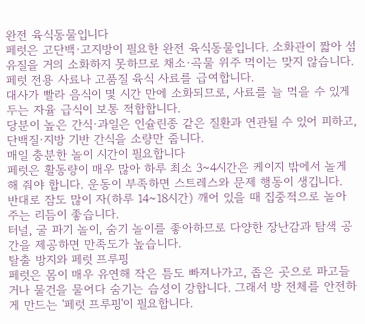완전 육식동물입니다
페럿은 고단백·고지방이 필요한 완전 육식동물입니다. 소화관이 짧아 섬유질을 거의 소화하지 못하므로 채소·곡물 위주 먹이는 맞지 않습니다. 페럿 전용 사료나 고품질 육식 사료를 급여합니다.
대사가 빨라 음식이 몇 시간 만에 소화되므로, 사료를 늘 먹을 수 있게 두는 자율 급식이 보통 적합합니다.
당분이 높은 간식·과일은 인슐린종 같은 질환과 연관될 수 있어 피하고, 단백질·지방 기반 간식을 소량만 줍니다.
매일 충분한 놀이 시간이 필요합니다
페럿은 활동량이 매우 많아 하루 최소 3~4시간은 케이지 밖에서 놀게 해 줘야 합니다. 운동이 부족하면 스트레스와 문제 행동이 생깁니다.
반대로 잠도 많이 자(하루 14~18시간) 깨어 있을 때 집중적으로 놀아 주는 리듬이 좋습니다.
터널, 굴 파기 놀이, 숨기 놀이를 좋아하므로 다양한 장난감과 탐색 공간을 제공하면 만족도가 높습니다.
탈출 방지와 페럿 프루핑
페럿은 몸이 매우 유연해 작은 틈도 빠져나가고, 좁은 곳으로 파고들거나 물건을 물어다 숨기는 습성이 강합니다. 그래서 방 전체를 안전하게 만드는 '페럿 프루핑'이 필요합니다.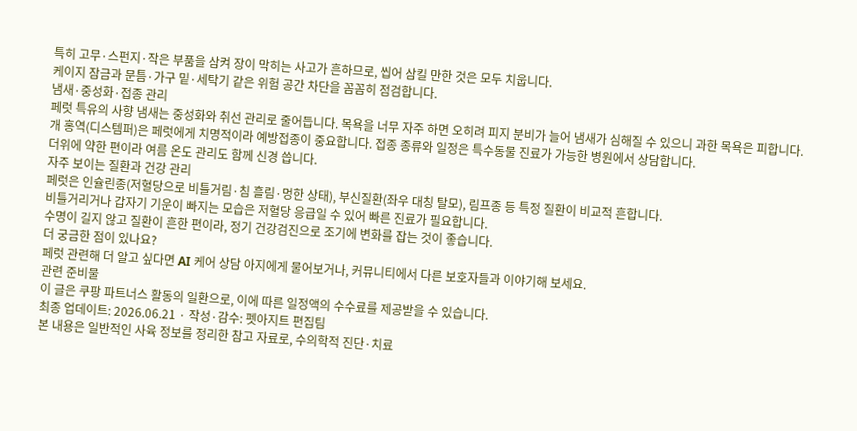특히 고무·스펀지·작은 부품을 삼켜 장이 막히는 사고가 흔하므로, 씹어 삼킬 만한 것은 모두 치웁니다.
케이지 잠금과 문틈·가구 밑·세탁기 같은 위험 공간 차단을 꼼꼼히 점검합니다.
냄새·중성화·접종 관리
페럿 특유의 사향 냄새는 중성화와 취선 관리로 줄어듭니다. 목욕을 너무 자주 하면 오히려 피지 분비가 늘어 냄새가 심해질 수 있으니 과한 목욕은 피합니다.
개 홍역(디스템퍼)은 페럿에게 치명적이라 예방접종이 중요합니다. 접종 종류와 일정은 특수동물 진료가 가능한 병원에서 상담합니다.
더위에 약한 편이라 여름 온도 관리도 함께 신경 씁니다.
자주 보이는 질환과 건강 관리
페럿은 인슐린종(저혈당으로 비틀거림·침 흘림·멍한 상태), 부신질환(좌우 대칭 탈모), 림프종 등 특정 질환이 비교적 흔합니다.
비틀거리거나 갑자기 기운이 빠지는 모습은 저혈당 응급일 수 있어 빠른 진료가 필요합니다.
수명이 길지 않고 질환이 흔한 편이라, 정기 건강검진으로 조기에 변화를 잡는 것이 좋습니다.
더 궁금한 점이 있나요?
페럿 관련해 더 알고 싶다면 AI 케어 상담 아지에게 물어보거나, 커뮤니티에서 다른 보호자들과 이야기해 보세요.
관련 준비물
이 글은 쿠팡 파트너스 활동의 일환으로, 이에 따른 일정액의 수수료를 제공받을 수 있습니다.
최종 업데이트: 2026.06.21 · 작성·감수: 펫아지트 편집팀
본 내용은 일반적인 사육 정보를 정리한 참고 자료로, 수의학적 진단·치료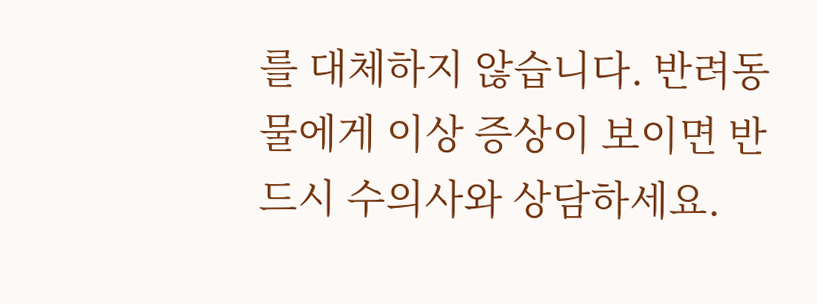를 대체하지 않습니다. 반려동물에게 이상 증상이 보이면 반드시 수의사와 상담하세요.